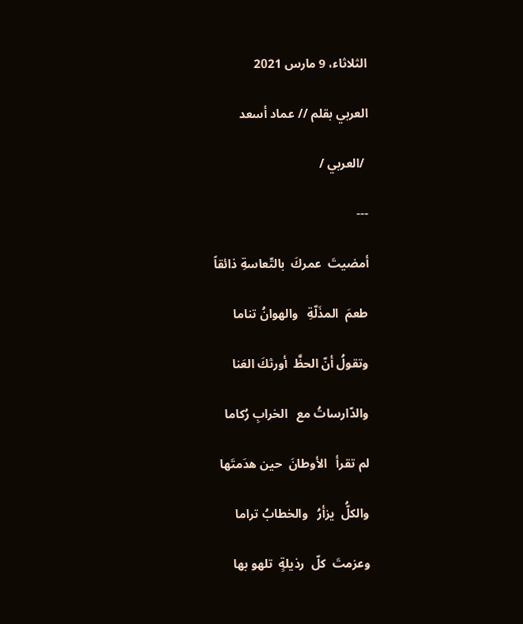الثلاثاء، 9 مارس 2021

العربي بقلم // عماد أسعد

 /العربي /

---

أمضيتَ  عمركَ  بالتّعاسةِ ذائقاً

طعمَ  المذَلّةِ   والهوانُ تناما

وتقولُ أنّ الحظَّ  أورثكَ العَنا

والدّارساتُ مع   الخرابِ رُكاما

لم تقرأ   الأوطانَ  حين هدَمتَها

والكلُّ  يزأرُ   والخطابُ تراما

وعزمتَ  كلّ  رذيلةٍ  تلهو بها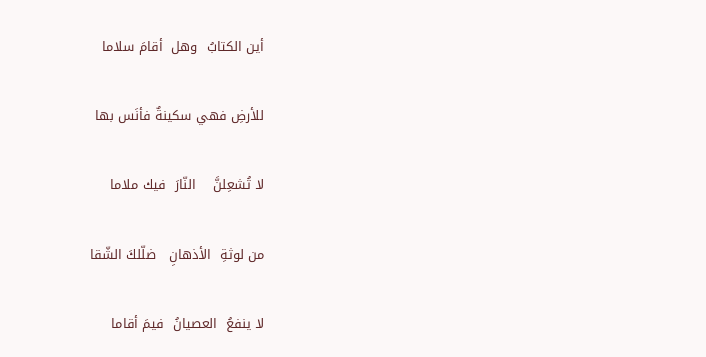أين الكتابُ  وهل  أقامَ سلاما

للأرضِ فهي سكينةٌ فأنَس بها

لا تُشعِلنَّ    النّارَ  فيك ملاما

من لوثةِ  الأذهانِ   ضلّلكَ الشّقا

لا ينفعُ  العصيانُ  فيمَ أقاما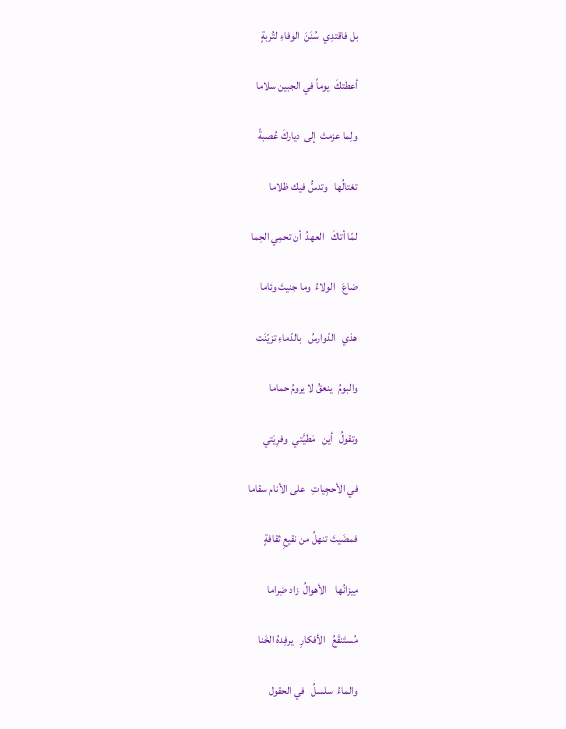بل فاقتدِي  سُنَنَ  الوفاءِ لتُربةٍ

أعطتكَ  يوماً في الجبين سلاما

ولِما عزمتَ  إلى  دياركَ عُصبةً

تغتالُها   وتدسُّ فيك ظلاما

لمّا أتاكَ   العهدُ  أن تحمِي الحِما

ضاعَ   الولاءُ  وما جنيتَ وئاما

هذي   الدّوارسُ   بالدّماءِ تزيّنَت

والبومُ   ينعقُ لا يرومُ حماما

وتقولُ   أين   مَطيَّتي  وفرِيَتي

في الأحجِياتِ   على الأنام سقاما

فمضَيتَ تنهلُ من نقيعِ ثقافةٍ

مِيزانُها    الأهوالُ  زاد ضِراما

مُستَنقَعُ   الأفكارِ   يرفِدهُ الخَنا

والماءُ  سلسلُ   في الحقول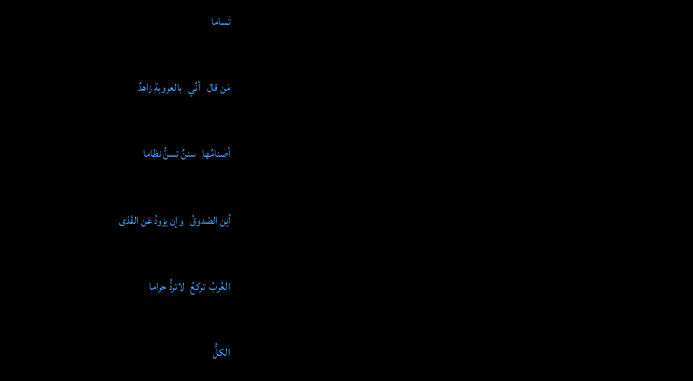تَساما

مَن قال   أنِّي   بالعروبةِ زاهدٌ

أصنامُها   سننٌ تسنُّ نظاما

أين الصّدوقُ   وإن يزودُ عَن القَذى

العُربُ  تركعُ   لاتردُّ حراما

الكلُّ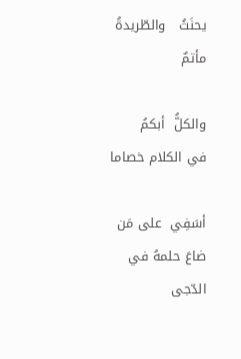يحنَثُ   والطّريدةُ مأتمٌ

والكلُّ  أبكمُ    في الكلام خصاما

أسَفِي  على مَن ضاعَ حلمهُ في الدّجى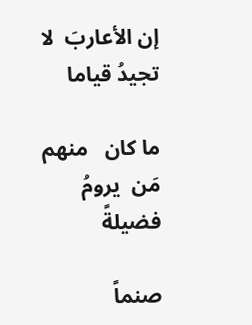إن الأعاربَ  لا تجيدُ قياما

ما كان   منهم   مَن  يرومُ فضيلةً

صنماً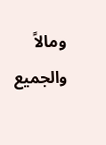ومالاً   والجميع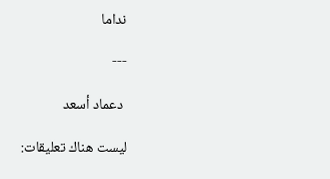نداما

---

 دعماد أسعد

ليست هناك تعليقات: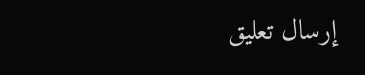إرسال تعليق